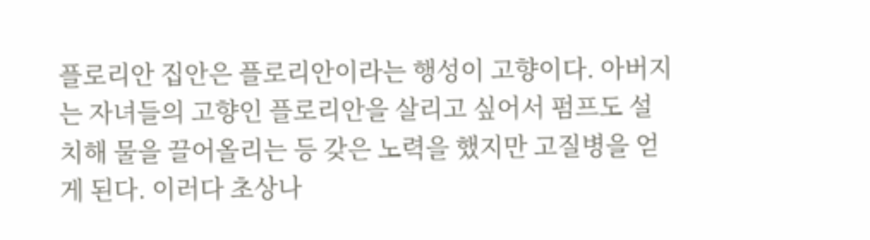플로리안 집안은 플로리안이라는 행성이 고향이다. 아버지는 자녀들의 고향인 플로리안을 살리고 싶어서 펌프도 설치해 물을 끌어올리는 등 갖은 노력을 했지만 고질병을 얻게 된다. 이러다 초상나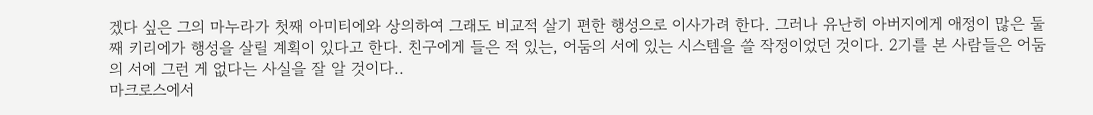겠다 싶은 그의 마누라가 첫째 아미티에와 상의하여 그래도 비교적 살기 편한 행성으로 이사가려 한다. 그러나 유난히 아버지에게 애정이 많은 둘째 키리에가 행성을 살릴 계획이 있다고 한다. 친구에게 들은 적 있는, 어둠의 서에 있는 시스템을 쓸 작정이었던 것이다. 2기를 본 사람들은 어둠의 서에 그런 게 없다는 사실을 잘 알 것이다..
마크로스에서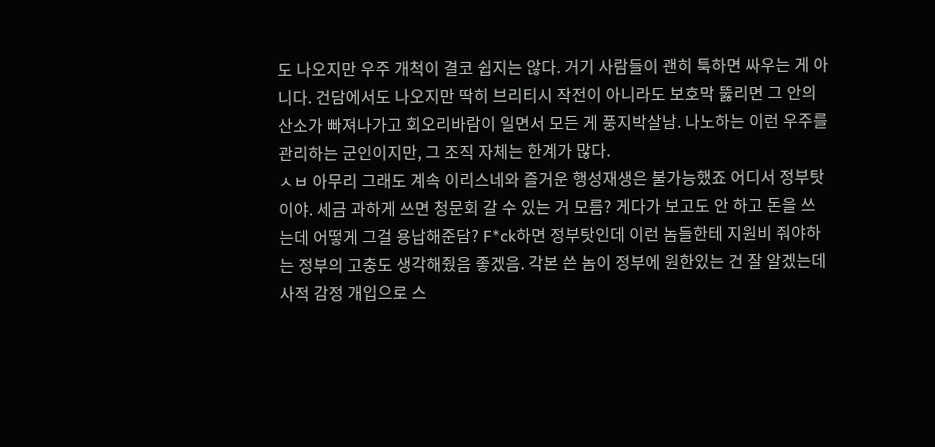도 나오지만 우주 개척이 결코 쉽지는 않다. 거기 사람들이 괜히 툭하면 싸우는 게 아니다. 건담에서도 나오지만 딱히 브리티시 작전이 아니라도 보호막 뚫리면 그 안의 산소가 빠져나가고 회오리바람이 일면서 모든 게 풍지박살남. 나노하는 이런 우주를 관리하는 군인이지만, 그 조직 자체는 한계가 많다.
ㅅㅂ 아무리 그래도 계속 이리스네와 즐거운 행성재생은 불가능했죠 어디서 정부탓이야. 세금 과하게 쓰면 청문회 갈 수 있는 거 모름? 게다가 보고도 안 하고 돈을 쓰는데 어떻게 그걸 용납해준담? F*ck하면 정부탓인데 이런 놈들한테 지원비 줘야하는 정부의 고충도 생각해줬음 좋겠음. 각본 쓴 놈이 정부에 원한있는 건 잘 알겠는데 사적 감정 개입으로 스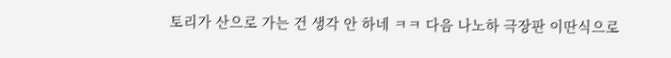토리가 산으로 가는 건 생각 안 하네 ㅋㅋ 다음 나노하 극장판 이딴식으로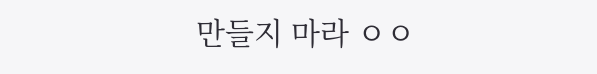만들지 마라 ㅇㅇ